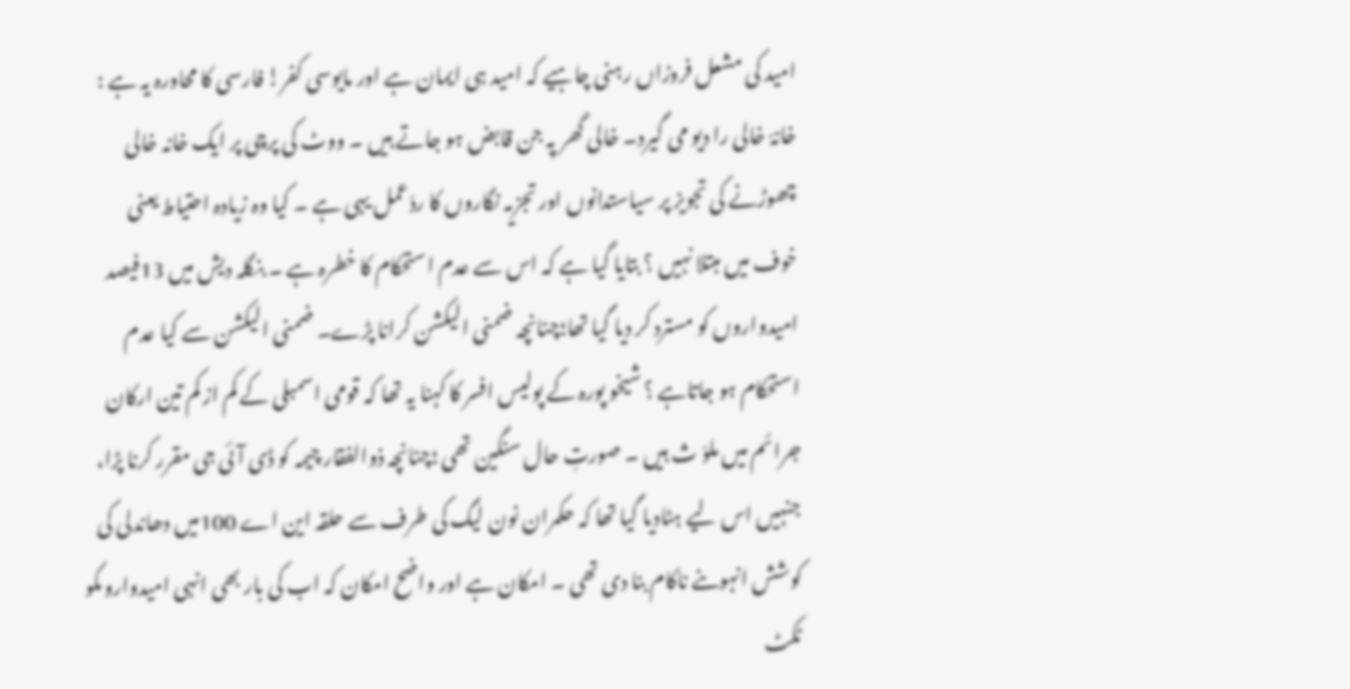امید کی مشعل فروزاں رہنی چاہیے کہ امید ہی ایمان ہے اور مایوسی کفر! فارسی کا محاورہ یہ ہے : خانۂ خالی را دیو می گیرد۔ خالی گھر پہ جن قابض ہو جاتے ہیں ۔ ووٹ کی پرچی پر ایک خانہ خالی چھوڑنے کی تجویز پر سیاستدانوں اور تجزیہ نگاروں کا ردّعمل یہی ہے ۔ کیا وہ زیادہ احتیاط یعنی خوف میں مبتلا نہیں ؟ بتایا گیا ہے کہ اس سے عدم استحکام کا خطرہ ہے ۔ بنگلہ دیش میں 13فیصد امیدواروں کو مسترد کر دیا گیا تھا؛چنانچہ ضمنی الیکشن کرانا پڑے۔ ضمنی الیکشن سے کیا عدم استحکام ہو جاتاہے ؟ شیخو پورہ کے پولیس افسر کا کہنا یہ تھا کہ قومی اسمبلی کے کم از کم تین ارکان جرائم میں ملوّ ث ہیں ۔ صورتِ حال سنگین تھی ؛چنانچہ ذوالفقار چیمہ کو ڈی آئی جی مقرر کرنا پڑا، جنہیں اس لیے ہٹادیا گیا تھا کہ حکمران نون لیگ کی طرف سے حلقہ این اے 100میں دھاندلی کی کوشش انہوںنے ناکام بنا دی تھی ۔ امکان ہے اور واضح امکان کہ اب کی بار بھی انہی امیدواروںکو ٹکٹ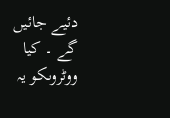دئیے جائیں گے ۔ کیا ووٹروںکو یہ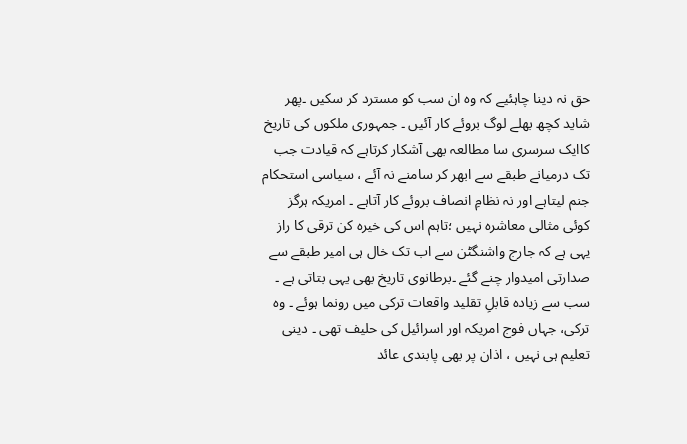حق نہ دینا چاہئیے کہ وہ ان سب کو مسترد کر سکیں ۔پھر شاید کچھ بھلے لوگ بروئے کار آئیں ۔ جمہوری ملکوں کی تاریخ کاایک سرسری سا مطالعہ بھی آشکار کرتاہے کہ قیادت جب تک درمیانے طبقے سے ابھر کر سامنے نہ آئے ، سیاسی استحکام جنم لیتاہے اور نہ نظامِ انصاف بروئے کار آتاہے ۔ امریکہ ہرگز کوئی مثالی معاشرہ نہیں ؛تاہم اس کی خیرہ کن ترقی کا راز یہی ہے کہ جارج واشنگٹن سے اب تک خال ہی امیر طبقے سے صدارتی امیدوار چنے گئے ۔برطانوی تاریخ بھی یہی بتاتی ہے ۔ سب سے زیادہ قابلِ تقلید واقعات ترکی میں رونما ہوئے ۔ وہ ترکی، جہاں فوج امریکہ اور اسرائیل کی حلیف تھی ۔ دینی تعلیم ہی نہیں ، اذان پر بھی پابندی عائد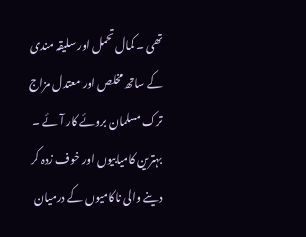تھی ۔ کمال تحمل اور سلیقہ مندی کے ساتھ مخلص اور معتدل مزاج ترک مسلمان بروئے کار آئے ۔ بہترین کامیابیوں اور خوف زدہ کر دینے والی ناکامیوں کے درمیان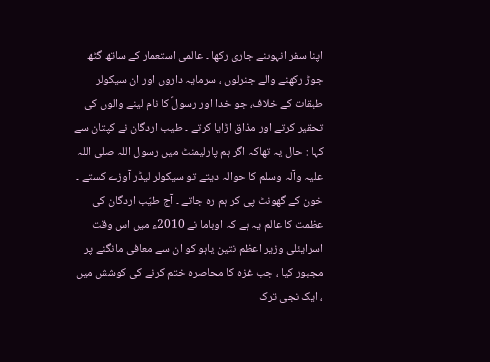اپنا سفر انہوںنے جاری رکھا ۔ عالمی استعمار کے ساتھ گٹھ جوڑ رکھنے والے جنرلوں ، سرمایہ داروں اور ان سیکولر طبقات کے خلاف، جو خدا اور رسولؐ کا نام لینے والوں کی تحقیر کرتے اور مذاق اڑایا کرتے ۔ طیب اردگان نے کپتان سے کہا : حال یہ تھاکہ اگر ہم پارلیمنٹ میں رسول اللہ صلی اللہ علیہ وآلہ وسلم کا حوالہ دیتے تو سیکولر لیڈر آوزے کستے ۔ خون کے گھونٹ پی کر ہم رہ جاتے ۔ آج طیّب اردگان کی عظمت کا عالم یہ ہے کہ اوباما نے 2010ء میں اس وقت اسرایئلی وزیر اعظم نتین یاہو کو ان سے معافی مانگنے پر مجبور کیا ، جب غزہ کا محاصرہ ختم کرنے کی کوشش میں ، ایک نجی ترک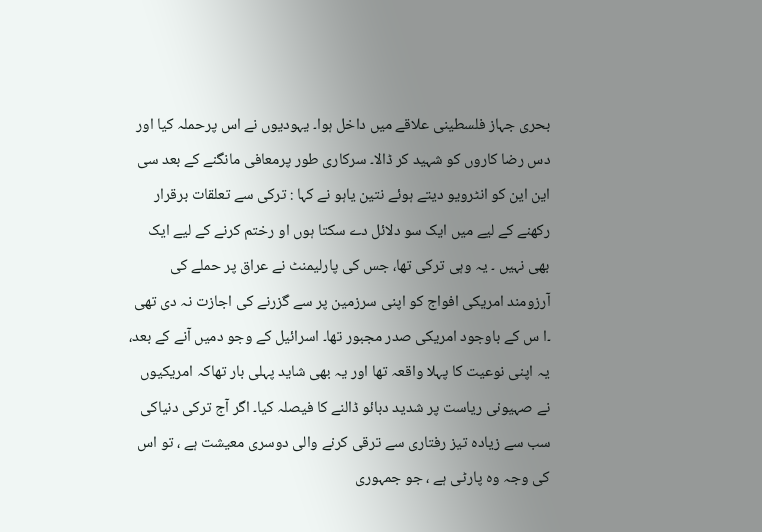بحری جہاز فلسطینی علاقے میں داخل ہوا۔ یہودیوں نے اس پرحملہ کیا اور دس رضا کاروں کو شہید کر ڈالا۔ سرکاری طور پرمعافی مانگنے کے بعد سی این این کو انٹرویو دیتے ہوئے نتین یاہو نے کہا : ترکی سے تعلقات برقرار رکھنے کے لیے میں ایک سو دلائل دے سکتا ہوں او رختم کرنے کے لیے ایک بھی نہیں ۔ یہ وہی ترکی تھا، جس کی پارلیمنٹ نے عراق پر حملے کی آرزومند امریکی افواج کو اپنی سرزمین پر سے گزرنے کی اجازت نہ دی تھی ۔ا س کے باوجود امریکی صدر مجبور تھا۔ اسرائیل کے وجو دمیں آنے کے بعد، یہ اپنی نوعیت کا پہلا واقعہ تھا اور یہ بھی شاید پہلی بار تھاکہ امریکیوں نے صہیونی ریاست پر شدید دبائو ڈالنے کا فیصلہ کیا۔ اگر آج ترکی دنیاکی سب سے زیادہ تیز رفتاری سے ترقی کرنے والی دوسری معیشت ہے ، تو اس کی وجہ وہ پارٹی ہے ، جو جمہوری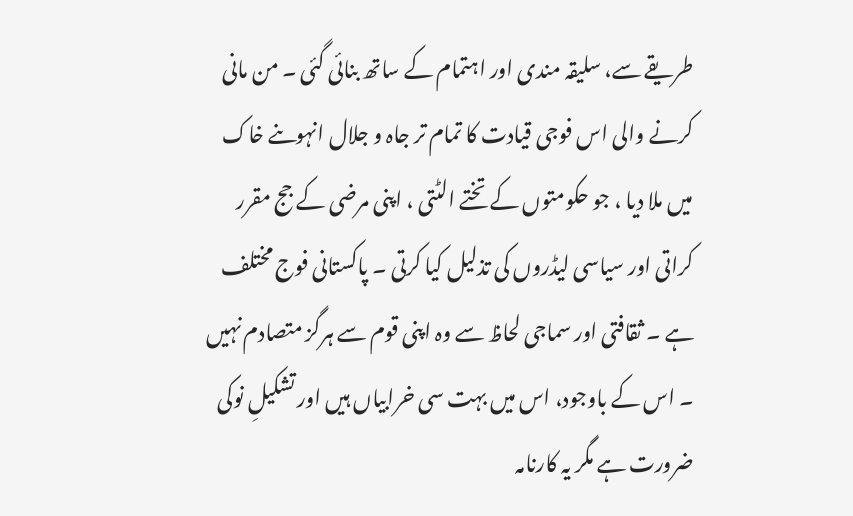طریقے سے، سلیقہ مندی اور اہتمام کے ساتھ بنائی گئی ۔ من مانی کرنے والی اس فوجی قیادت کا تمام تر جاہ و جلال انہوںنے خاک میں ملا دیا ، جو حکومتوں کے تختے الٹتی ، اپنی مرضی کے جج مقرر کراتی اور سیاسی لیڈروں کی تذلیل کیا کرتی ۔ پاکستانی فوج مختلف ہے ۔ ثقافتی اور سماجی لحاظ سے وہ اپنی قوم سے ہرگز متصادم نہیں ۔ اس کے باوجود، اس میں بہت سی خرابیاں ہیں اور تشکیلِ نوکی ضرورت ہے مگر یہ کارنامہ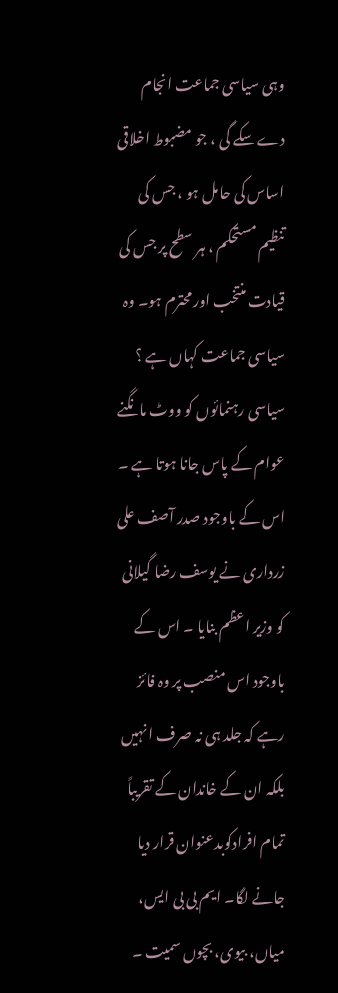وہی سیاسی جماعت انجام دے سکے گی ، جو مضبوط اخلاقی اساس کی حامل ہو ، جس کی تنظیم مستحکم ، ہر سطح پر جس کی قیادت منتخب اور محترم ہو۔ وہ سیاسی جماعت کہاں ہے ؟ سیاسی رہنمائوں کو ووٹ مانگنے عوام کے پاس جانا ہوتا ہے ۔ اس کے باوجود صدر آصف علی زرداری نے یوسف رضا گیلانی کو وزیر اعظم بنایا ۔ اس کے باوجود اس منصب پر وہ فائز رہے کہ جلد ہی نہ صرف ا نہیں بلکہ ان کے خاندان کے تقریباً تمام افرادکوبدعنوان قرار دیا جانے لگا۔ ایم بی بی ایس، میاں، بیوی، بچوں سمیت ۔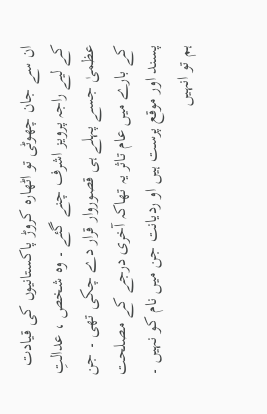ان سے جان چھوٹی تو اٹھارہ کروڑ پاکستانیوں کی قیادت کے لیے راجہ پرویز اشرف چنے گئے ۔ وہ شخص ، عدالتِ عظمیٰ جسے پہلے ہی قصوروار قرار دے چکی تھی ۔ جن کے بارے میں عام تاثر یہ تھاکہ آخری درجے کے مصلحت پسند اور موقع پرست ہیں او ردیانت جن میں نام کو نہیں ۔ ہم تو انہیں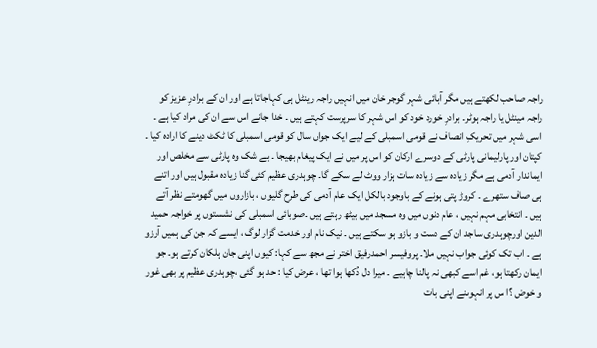راجہ صاحب لکھتے ہیں مگر آبائی شہر گوجر خان میں انہیں راجہ رینٹل ہی کہاجاتا ہے اور ان کے برادرِ عزیز کو راجہ مینٹل یا راجہ ہوٹر۔ برادرِ خورد خود کو اس شہر کا سرپرست کہتے ہیں ۔ خدا جانے اس سے ان کی مراد کیا ہے ۔ اسی شہر میں تحریکِ انصاف نے قومی اسمبلی کے لیے ایک جواں سال کو قومی اسمبلی کا ٹکٹ دینے کا ارادہ کیا ۔ کپتان اور پارلیمانی پارٹی کے دوسرے ارکان کو اس پر میں نے ایک پیغام بھیجا ۔ بے شک وہ پارٹی سے مخلص اور ایماندار آدمی ہے مگر زیادہ سے زیادہ سات ہزار ووٹ لے سکے گا۔ چوہدری عظیم کئی گنا زیادہ مقبول ہیں اور اتنے ہی صاف ستھرے ۔ کروڑ پتی ہونے کے باوجود بالکل ایک عام آدمی کی طرح گلیوں ، بازاروں میں گھومتے نظر آتے ہیں ۔ انتخابی مہم نہیں ، عام دنوں میں وہ مسجد میں بیٹھ رہتے ہیں ۔صوبائی اسمبلی کی نشستوں پر خواجہ حمید الدین اورچوہدری ساجد ان کے دست و بازو ہو سکتے ہیں ۔ نیک نام اور خدمت گزار لوگ ، ایسے کہ جن کی ہمیں آرزو ہے ۔ اب تک کوئی جواب نہیں ملا۔ پروفیسر احمدرفیق اختر نے مجھ سے کہا: کیوں اپنی جان ہلکان کرتے ہو۔ جو ایمان رکھتا ہو، غم اسے کبھی نہ پالنا چاہیے ۔ میرا دل دُکھا ہوا تھا ، عرض کیا : حد ہو گئی ،چوہدری عظیم پر بھی غور و خوض ؟ا س پر انہوںنے اپنی بات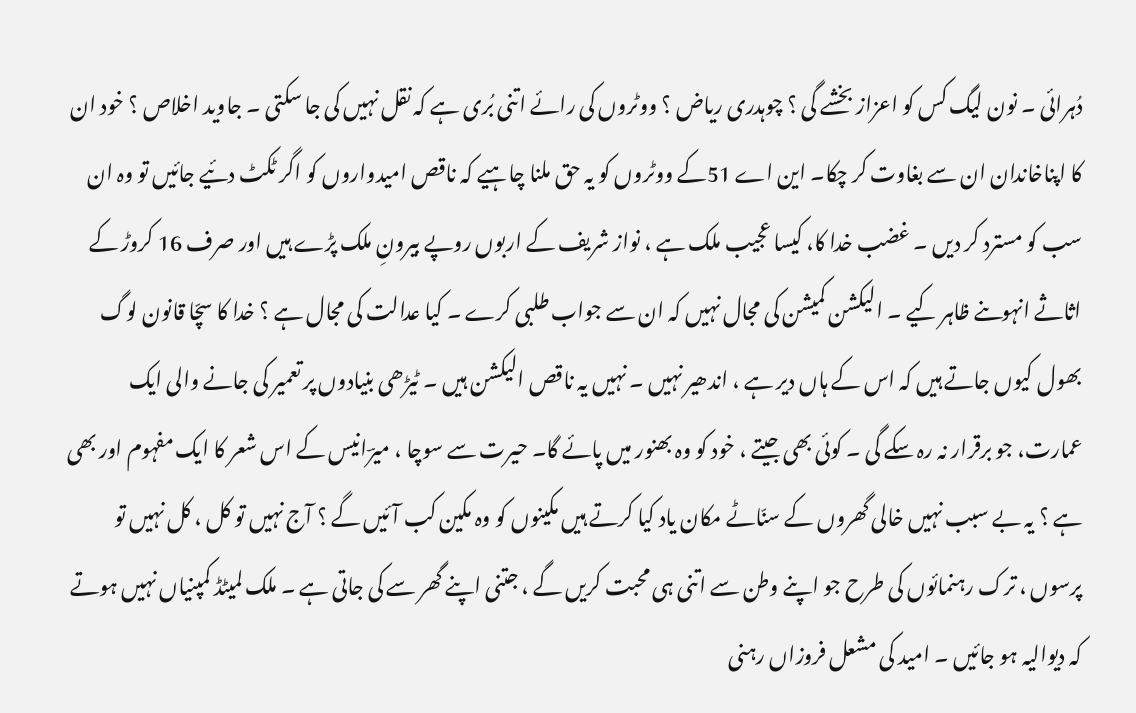دُہرائی ۔ نون لیگ کس کو اعزاز بخشے گی ؟ چوہدری ریاض ؟ ووٹروں کی رائے اتنی بُری ہے کہ نقل نہیں کی جا سکتی ۔ جاوید اخلاص ؟ خود ان کا اپناخاندان ان سے بغاوت کر چکا۔ این اے 51کے ووٹروں کو یہ حق ملنا چاہیے کہ ناقص امیدواروں کو اگر ٹکٹ دئیے جائیں تو وہ ان سب کو مسترد کر دیں ۔ غضب خدا کا، کیسا عجیب ملک ہے ، نواز شریف کے اربوں روپے بیرونِ ملک پڑے ہیں اور صرف 16 کروڑ کے اثاثے انہوںنے ظاہر کیے ۔ الیکشن کمیشن کی مجال نہیں کہ ان سے جواب طلبی کرے ۔ کیا عدالت کی مجال ہے ؟ خدا کا سچّا قانون لوگ بھول کیوں جاتے ہیں کہ اس کے ہاں دیر ہے ، اندھیر نہیں ۔ نہیں یہ ناقص الیکشن ہیں ۔ ٹیڑھی بنیادوں پر تعمیر کی جانے والی ایک عمارت، جو برقرار نہ رہ سکے گی ۔ کوئی بھی جیتے ، خود کو وہ بھنور میں پائے گا۔ حیرت سے سوچا ، میرؔانیس کے اس شعر کا ایک مفہوم اور بھی ہے ؟ یہ بے سبب نہیں خالی گھروں کے سنّاٹے مکان یاد کیا کرتے ہیں مکینوں کو وہ مکین کب آئیں گے ؟ آج نہیں تو کل ، کل نہیں تو پرسوں ، ترک رہنمائوں کی طرح جو اپنے وطن سے اتنی ہی محبت کریں گے ، جتنی اپنے گھر سے کی جاتی ہے ۔ ملک لمیٹڈ کمپنیاں نہیں ہوتے کہ دیوالیہ ہو جائیں ۔ امید کی مشعل فروزاں رہنی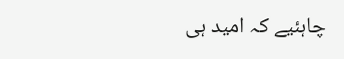چاہئیے کہ امید ہی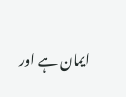ایمان ہے اور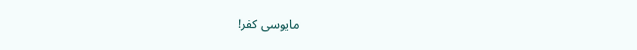مایوسی کفر!